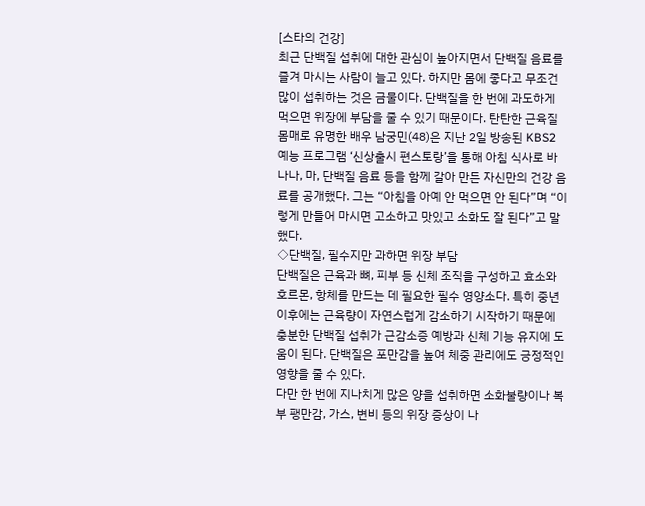[스타의 건강]
최근 단백질 섭취에 대한 관심이 높아지면서 단백질 음료를 즐겨 마시는 사람이 늘고 있다. 하지만 몸에 좋다고 무조건 많이 섭취하는 것은 금물이다. 단백질을 한 번에 과도하게 먹으면 위장에 부담을 줄 수 있기 때문이다. 탄탄한 근육질 몸매로 유명한 배우 남궁민(48)은 지난 2일 방송된 KBS2 예능 프로그램 ‘신상출시 편스토랑’을 통해 아침 식사로 바나나, 마, 단백질 음료 등을 함께 갈아 만든 자신만의 건강 음료를 공개했다. 그는 “아침을 아예 안 먹으면 안 된다”며 “이렇게 만들어 마시면 고소하고 맛있고 소화도 잘 된다”고 말했다.
◇단백질, 필수지만 과하면 위장 부담
단백질은 근육과 뼈, 피부 등 신체 조직을 구성하고 효소와 호르몬, 항체를 만드는 데 필요한 필수 영양소다. 특히 중년 이후에는 근육량이 자연스럽게 감소하기 시작하기 때문에 충분한 단백질 섭취가 근감소증 예방과 신체 기능 유지에 도움이 된다. 단백질은 포만감을 높여 체중 관리에도 긍정적인 영향을 줄 수 있다.
다만 한 번에 지나치게 많은 양을 섭취하면 소화불량이나 복부 팽만감, 가스, 변비 등의 위장 증상이 나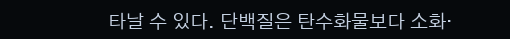타날 수 있다. 단백질은 탄수화물보다 소화·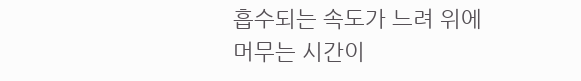흡수되는 속도가 느려 위에 머무는 시간이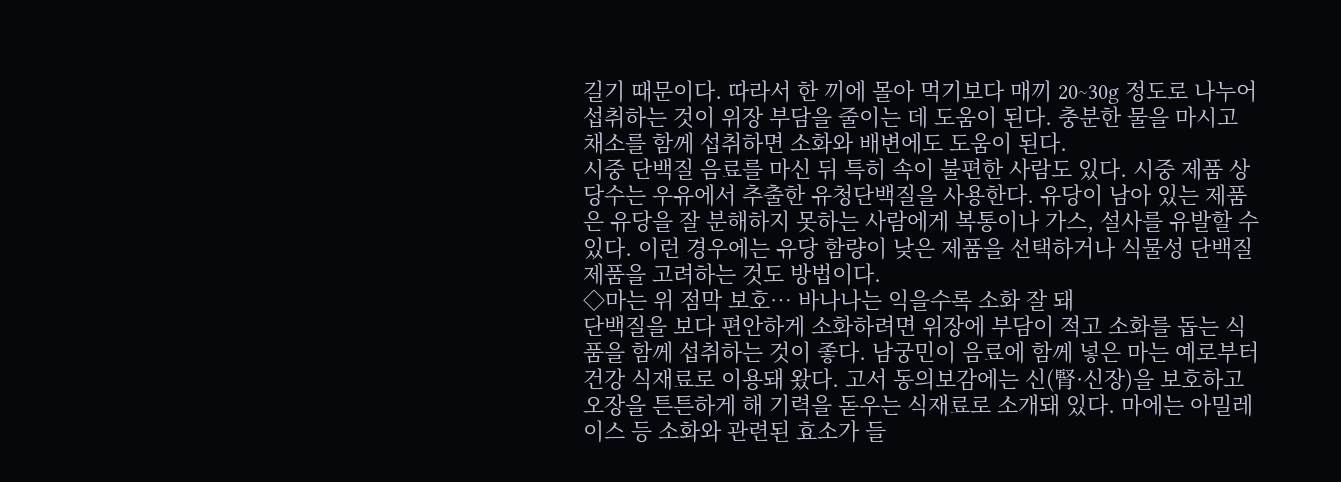길기 때문이다. 따라서 한 끼에 몰아 먹기보다 매끼 20~30g 정도로 나누어 섭취하는 것이 위장 부담을 줄이는 데 도움이 된다. 충분한 물을 마시고 채소를 함께 섭취하면 소화와 배변에도 도움이 된다.
시중 단백질 음료를 마신 뒤 특히 속이 불편한 사람도 있다. 시중 제품 상당수는 우유에서 추출한 유청단백질을 사용한다. 유당이 남아 있는 제품은 유당을 잘 분해하지 못하는 사람에게 복통이나 가스, 설사를 유발할 수 있다. 이런 경우에는 유당 함량이 낮은 제품을 선택하거나 식물성 단백질 제품을 고려하는 것도 방법이다.
◇마는 위 점막 보호… 바나나는 익을수록 소화 잘 돼
단백질을 보다 편안하게 소화하려면 위장에 부담이 적고 소화를 돕는 식품을 함께 섭취하는 것이 좋다. 남궁민이 음료에 함께 넣은 마는 예로부터 건강 식재료로 이용돼 왔다. 고서 동의보감에는 신(腎·신장)을 보호하고 오장을 튼튼하게 해 기력을 돋우는 식재료로 소개돼 있다. 마에는 아밀레이스 등 소화와 관련된 효소가 들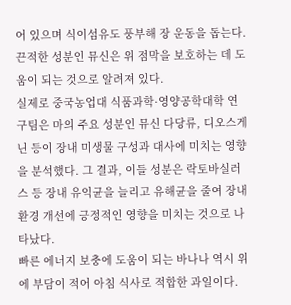어 있으며 식이섬유도 풍부해 장 운동을 돕는다. 끈적한 성분인 뮤신은 위 점막을 보호하는 데 도움이 되는 것으로 알려져 있다.
실제로 중국농업대 식품과학·영양공학대학 연구팀은 마의 주요 성분인 뮤신 다당류, 디오스게닌 등이 장내 미생물 구성과 대사에 미치는 영향을 분석했다. 그 결과, 이들 성분은 락토바실러스 등 장내 유익균을 늘리고 유해균을 줄여 장내 환경 개선에 긍정적인 영향을 미치는 것으로 나타났다.
빠른 에너지 보충에 도움이 되는 바나나 역시 위에 부담이 적어 아침 식사로 적합한 과일이다.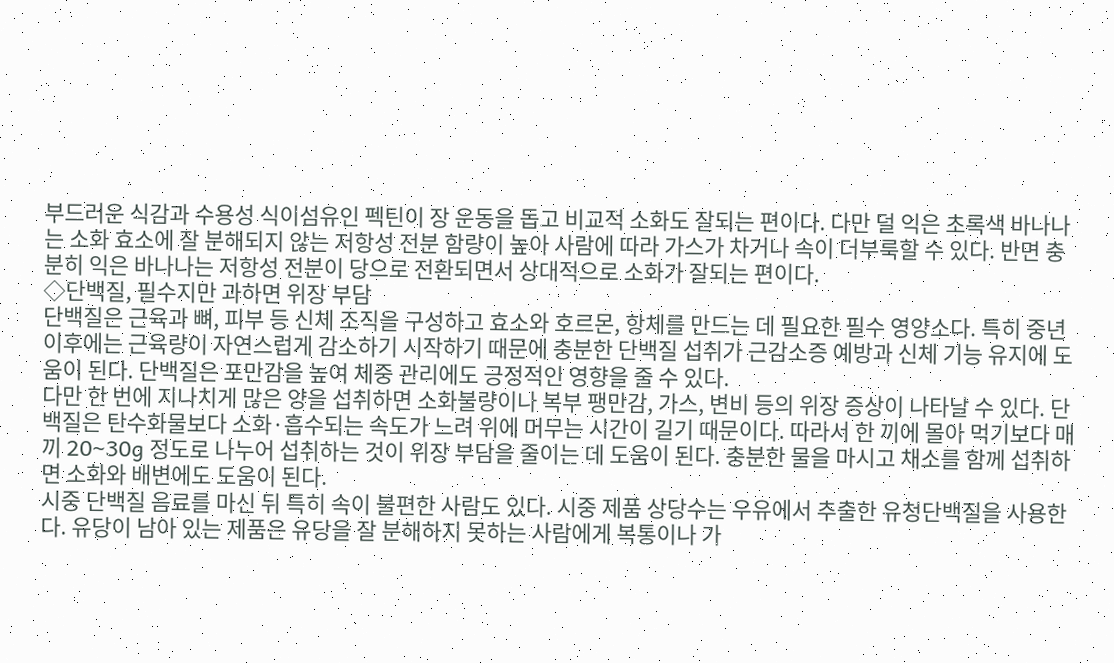부드러운 식감과 수용성 식이섬유인 펙틴이 장 운동을 돕고 비교적 소화도 잘되는 편이다. 다만 덜 익은 초록색 바나나는 소화 효소에 잘 분해되지 않는 저항성 전분 함량이 높아 사람에 따라 가스가 차거나 속이 더부룩할 수 있다. 반면 충분히 익은 바나나는 저항성 전분이 당으로 전환되면서 상대적으로 소화가 잘되는 편이다.
◇단백질, 필수지만 과하면 위장 부담
단백질은 근육과 뼈, 피부 등 신체 조직을 구성하고 효소와 호르몬, 항체를 만드는 데 필요한 필수 영양소다. 특히 중년 이후에는 근육량이 자연스럽게 감소하기 시작하기 때문에 충분한 단백질 섭취가 근감소증 예방과 신체 기능 유지에 도움이 된다. 단백질은 포만감을 높여 체중 관리에도 긍정적인 영향을 줄 수 있다.
다만 한 번에 지나치게 많은 양을 섭취하면 소화불량이나 복부 팽만감, 가스, 변비 등의 위장 증상이 나타날 수 있다. 단백질은 탄수화물보다 소화·흡수되는 속도가 느려 위에 머무는 시간이 길기 때문이다. 따라서 한 끼에 몰아 먹기보다 매끼 20~30g 정도로 나누어 섭취하는 것이 위장 부담을 줄이는 데 도움이 된다. 충분한 물을 마시고 채소를 함께 섭취하면 소화와 배변에도 도움이 된다.
시중 단백질 음료를 마신 뒤 특히 속이 불편한 사람도 있다. 시중 제품 상당수는 우유에서 추출한 유청단백질을 사용한다. 유당이 남아 있는 제품은 유당을 잘 분해하지 못하는 사람에게 복통이나 가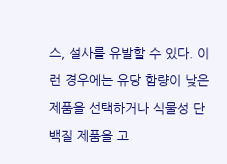스, 설사를 유발할 수 있다. 이런 경우에는 유당 함량이 낮은 제품을 선택하거나 식물성 단백질 제품을 고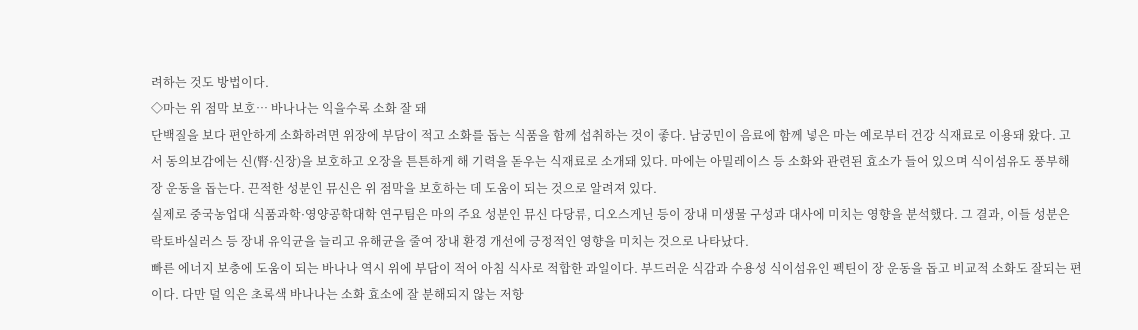려하는 것도 방법이다.
◇마는 위 점막 보호… 바나나는 익을수록 소화 잘 돼
단백질을 보다 편안하게 소화하려면 위장에 부담이 적고 소화를 돕는 식품을 함께 섭취하는 것이 좋다. 남궁민이 음료에 함께 넣은 마는 예로부터 건강 식재료로 이용돼 왔다. 고서 동의보감에는 신(腎·신장)을 보호하고 오장을 튼튼하게 해 기력을 돋우는 식재료로 소개돼 있다. 마에는 아밀레이스 등 소화와 관련된 효소가 들어 있으며 식이섬유도 풍부해 장 운동을 돕는다. 끈적한 성분인 뮤신은 위 점막을 보호하는 데 도움이 되는 것으로 알려져 있다.
실제로 중국농업대 식품과학·영양공학대학 연구팀은 마의 주요 성분인 뮤신 다당류, 디오스게닌 등이 장내 미생물 구성과 대사에 미치는 영향을 분석했다. 그 결과, 이들 성분은 락토바실러스 등 장내 유익균을 늘리고 유해균을 줄여 장내 환경 개선에 긍정적인 영향을 미치는 것으로 나타났다.
빠른 에너지 보충에 도움이 되는 바나나 역시 위에 부담이 적어 아침 식사로 적합한 과일이다. 부드러운 식감과 수용성 식이섬유인 펙틴이 장 운동을 돕고 비교적 소화도 잘되는 편이다. 다만 덜 익은 초록색 바나나는 소화 효소에 잘 분해되지 않는 저항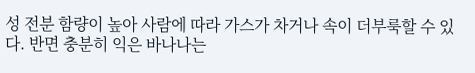성 전분 함량이 높아 사람에 따라 가스가 차거나 속이 더부룩할 수 있다. 반면 충분히 익은 바나나는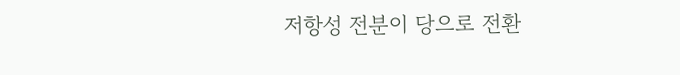저항성 전분이 당으로 전환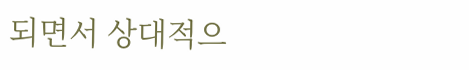되면서 상대적으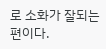로 소화가 잘되는 편이다.